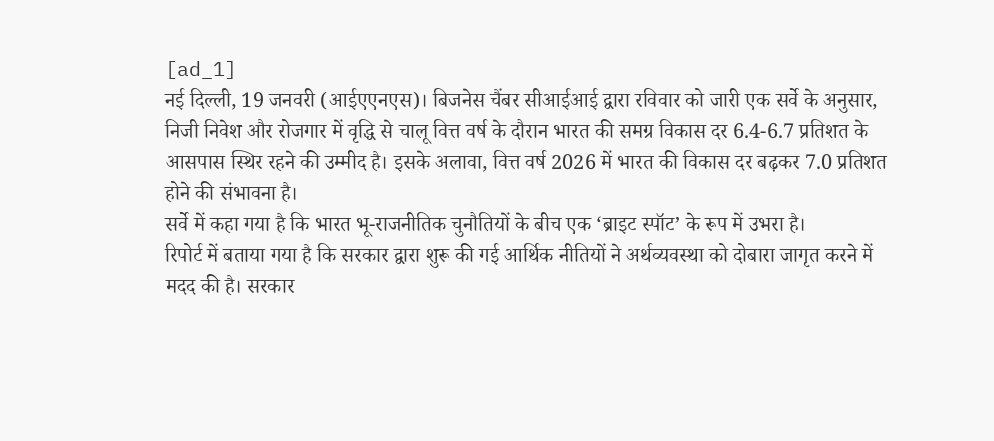[ad_1]
नई दिल्ली, 19 जनवरी (आईएएनएस)। बिजनेस चैंबर सीआईआई द्वारा रविवार को जारी एक सर्वे के अनुसार, निजी निवेश और रोजगार में वृद्धि से चालू वित्त वर्ष के दौरान भारत की समग्र विकास दर 6.4-6.7 प्रतिशत के आसपास स्थिर रहने की उम्मीद है। इसके अलावा, वित्त वर्ष 2026 में भारत की विकास दर बढ़कर 7.0 प्रतिशत होने की संभावना है।
सर्वे में कहा गया है कि भारत भू-राजनीतिक चुनौतियों के बीच एक ‘ब्राइट स्पॉट’ के रूप में उभरा है।
रिपोर्ट में बताया गया है कि सरकार द्वारा शुरू की गई आर्थिक नीतियों ने अर्थव्यवस्था को दोबारा जागृत करने में मदद की है। सरकार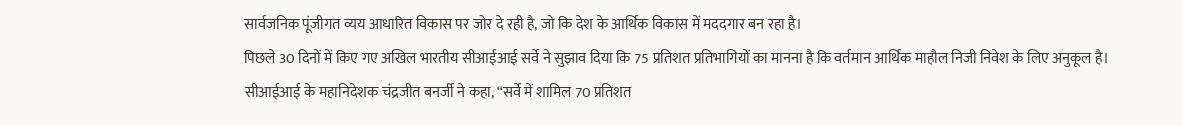सार्वजनिक पूंजीगत व्यय आधारित विकास पर जोर दे रही है, जो कि देश के आर्थिक विकास में मददगार बन रहा है।
पिछले 30 दिनों में किए गए अखिल भारतीय सीआईआई सर्वे ने सुझाव दिया कि 75 प्रतिशत प्रतिभागियों का मानना है कि वर्तमान आर्थिक माहौल निजी निवेश के लिए अनुकूल है।
सीआईआई के महानिदेशक चंद्रजीत बनर्जी ने कहा, “सर्वे में शामिल 70 प्रतिशत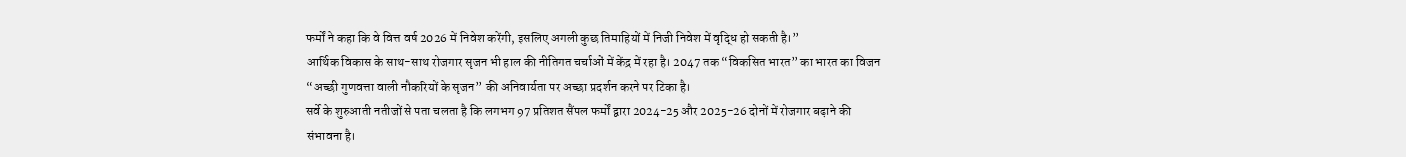फर्मों ने कहा कि वे वित्त वर्ष 2026 में निवेश करेंगी, इसलिए अगली कुछ तिमाहियों में निजी निवेश में वृद्धि हो सकती है।”
आर्थिक विकास के साथ-साथ रोजगार सृजन भी हाल की नीतिगत चर्चाओं में केंद्र में रहा है। 2047 तक “विकसित भारत” का भारत का विजन “अच्छी गुणवत्ता वाली नौकरियों के सृजन” की अनिवार्यता पर अच्छा प्रदर्शन करने पर टिका है।
सर्वे के शुरुआती नतीजों से पता चलता है कि लगभग 97 प्रतिशत सैंपल फर्मों द्वारा 2024-25 और 2025-26 दोनों में रोजगार बढ़ाने की संभावना है।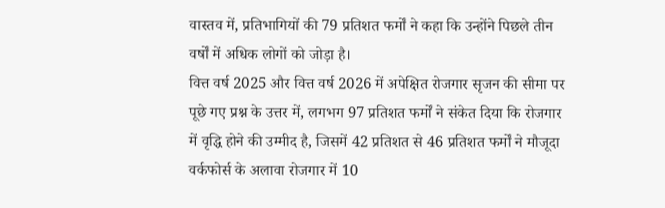वास्तव में, प्रतिभागियों की 79 प्रतिशत फर्मों ने कहा कि उन्होंने पिछले तीन वर्षों में अधिक लोगों को जोड़ा है।
वित्त वर्ष 2025 और वित्त वर्ष 2026 में अपेक्षित रोजगार सृजन की सीमा पर पूछे गए प्रश्न के उत्तर में, लगभग 97 प्रतिशत फर्मों ने संकेत दिया कि रोजगार में वृद्धि होने की उम्मीद है, जिसमें 42 प्रतिशत से 46 प्रतिशत फर्मों ने मौजूदा वर्कफोर्स के अलावा रोजगार में 10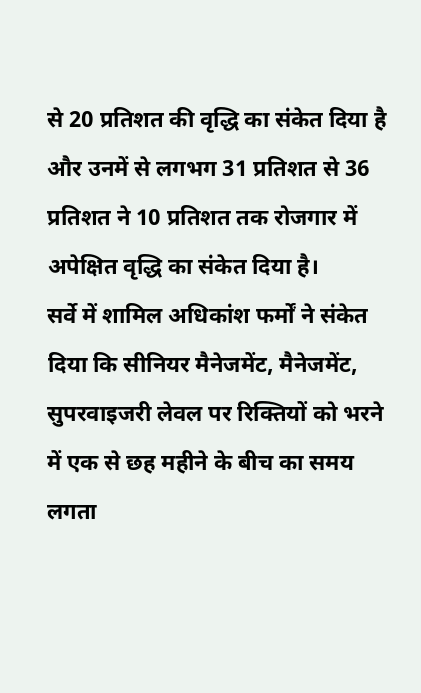से 20 प्रतिशत की वृद्धि का संकेत दिया है और उनमें से लगभग 31 प्रतिशत से 36 प्रतिशत ने 10 प्रतिशत तक रोजगार में अपेक्षित वृद्धि का संकेत दिया है।
सर्वे में शामिल अधिकांश फर्मों ने संकेत दिया कि सीनियर मैनेजमेंट, मैनेजमेंट, सुपरवाइजरी लेवल पर रिक्तियों को भरने में एक से छह महीने के बीच का समय लगता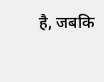है, जबकि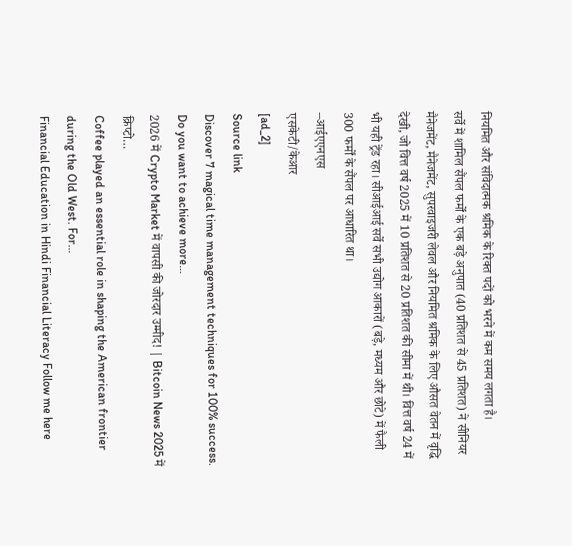नियमित और संविदात्मक श्रमिक के रिक्त पदों को भरने में कम समय लगता है।
सर्वे में शामिल सैंपल फर्मों के एक बड़े अनुपात (40 प्रतिशत से 45 प्रतिशत) ने सीनियर मैनेजमेंट, मैनेजमेंट, सुपरवाइजरी लेवल और नियमित श्रमिक के लिए औसत वेतन में वृद्धि देखी, जो वित्त वर्ष 2025 में 10 प्रतिशत से 20 प्रतिशत की सीमा में थी। वित्त वर्ष 24 में भी यही ट्रेंड रहा। सीआईआई सर्वे सभी उद्योग आकारों (बड़े, मध्यम और छोटे) में फैली 300 फर्मों के सैंपल पर आधारित था।
–आईएएनएस
एसकेटी/केआर
[ad_2]
Source link
Discover 7 magical time management techniques for 100% success. Do you want to achieve more…
2026 में Crypto Market में वापसी की जोरदार उम्मीद! | Bitcoin News 2025 में क्रिप्टो…
Coffee played an essential role in shaping the American frontier during the Old West. For…
Financial Education in Hindi Financial Literacy Follow me here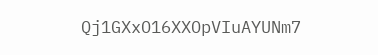Qj1GXxO16XXOpVIuAYUNm7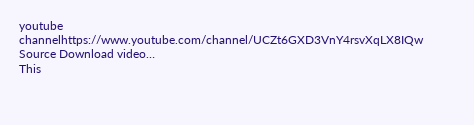youtube channelhttps://www.youtube.com/channel/UCZt6GXD3VnY4rsvXqLX8IQw Source Download video…
This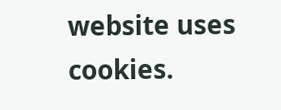website uses cookies.